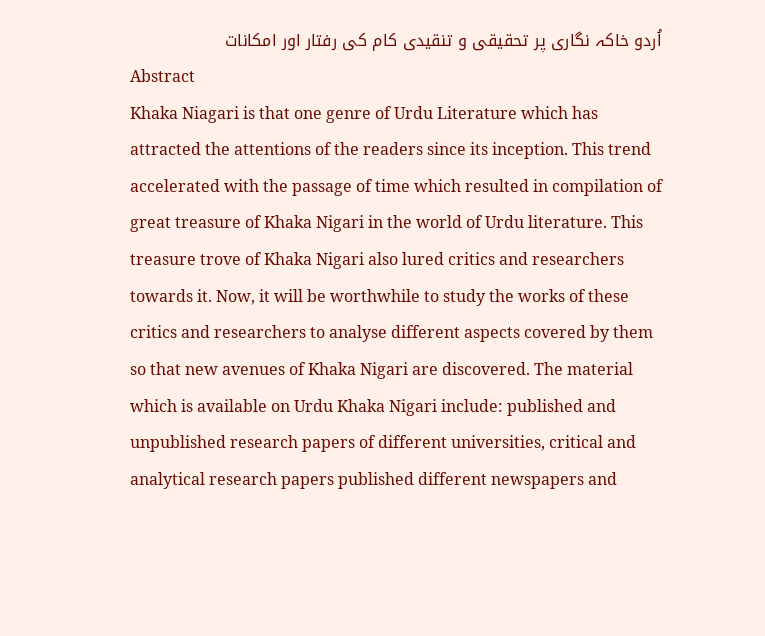اُردو خاکہ نگاری پر تحقیقی و تنقیدی کام کی رفتار اور امکانات
Abstract
Khaka Niagari is that one genre of Urdu Literature which has attracted the attentions of the readers since its inception. This trend accelerated with the passage of time which resulted in compilation of great treasure of Khaka Nigari in the world of Urdu literature. This treasure trove of Khaka Nigari also lured critics and researchers towards it. Now, it will be worthwhile to study the works of these critics and researchers to analyse different aspects covered by them so that new avenues of Khaka Nigari are discovered. The material which is available on Urdu Khaka Nigari include: published and unpublished research papers of different universities, critical and analytical research papers published different newspapers and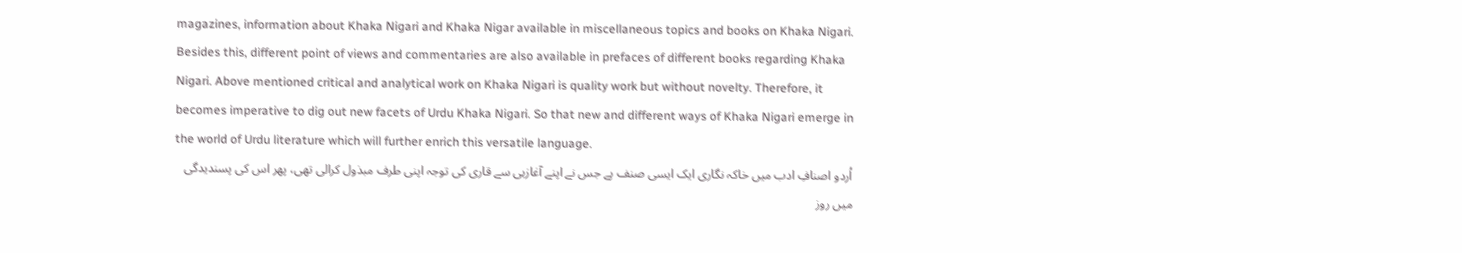magazines, information about Khaka Nigari and Khaka Nigar available in miscellaneous topics and books on Khaka Nigari. Besides this, different point of views and commentaries are also available in prefaces of different books regarding Khaka Nigari. Above mentioned critical and analytical work on Khaka Nigari is quality work but without novelty. Therefore, it becomes imperative to dig out new facets of Urdu Khaka Nigari. So that new and different ways of Khaka Nigari emerge in the world of Urdu literature which will further enrich this versatile language.
اُردو اصنافِ ادب میں خاکہ نگاری ایک ایسی صنف ہے جس نے اپنے آغازہی سے قاری کی توجہ اپنی طرف مبذول کرالی تھی، پھر اس کی پسندیدگی میں روز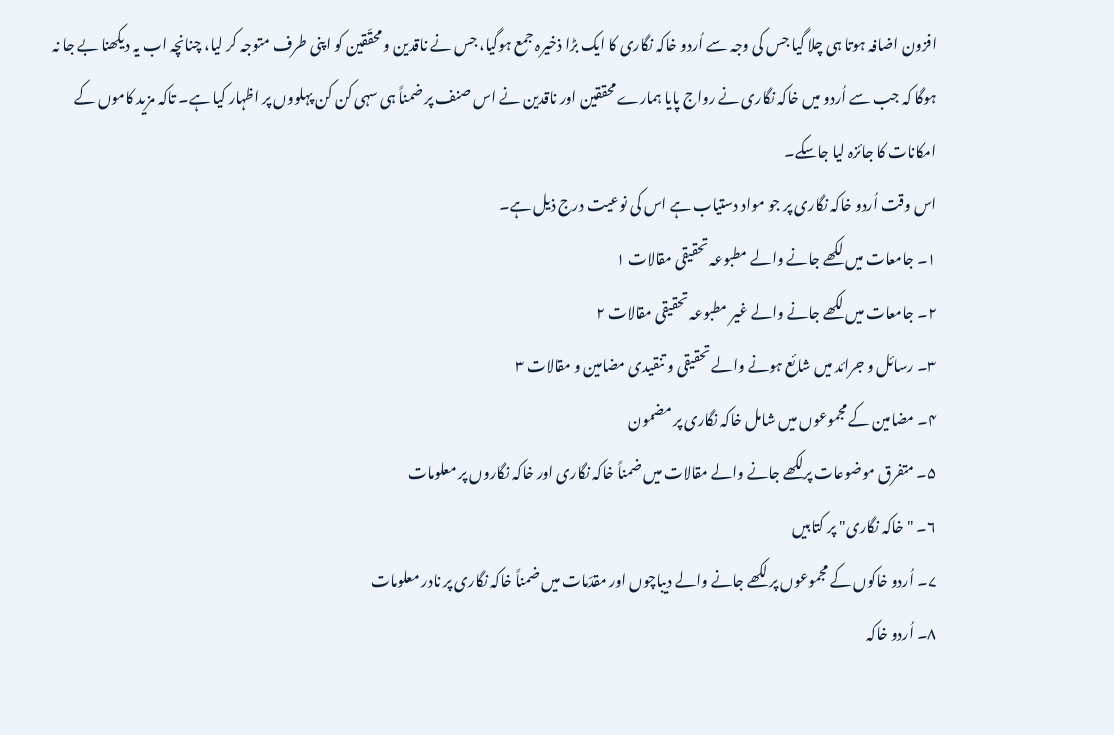افزون اضافہ ہوتا ہی چلا گیا جس کی وجہ سے اُردو خاکہ نگاری کا ایک بڑا ذخیرہ جمع ہوگیا، جس نے ناقدین و محقّقین کو اپنی طرف متوجہ کر لیا، چنانچہ اب یہ دیکھنا بے جا نہ ہوگا کہ جب سے اُردو میں خاکہ نگاری نے رواج پایا ہمارے محققین اور ناقدین نے اس صنف پر ضمناً ہی سہی کن کن پہلووں پر اظہار کیا ہے۔ تاکہ مزید کاموں کے امکانات کا جائزہ لیا جاسکے۔
اس وقت اُردو خاکہ نگاری پر جو مواد دستیاب ہے اس کی نوعیت درج ذیل ہے۔
۱۔ جامعات میں لکھے جانے والے مطبوعہ تحقیقی مقالات ۱
۲۔ جامعات میں لکھے جانے والے غیر مطبوعہ تحقیقی مقالات ۲
۳۔ رسائل و جرائد میں شائع ہونے والے تحقیقی و تنقیدی مضامین و مقالات ۳
۴۔ مضامین کے مجموعوں میں شامل خاکہ نگاری پر مضمون
۵۔ متفرق موضوعات پرلکھے جانے والے مقالات میں ضمناً خاکہ نگاری اور خاکہ نگاروں پر معلومات
۶۔ "خاکہ نگاری" پر کتابیں
۷۔ اُردو خاکوں کے مجموعوں پر لکھے جانے والے دیباچوں اور مقدّمات میں ضمناً خاکہ نگاری پر نادر معلومات
۸۔ اُردو خاکہ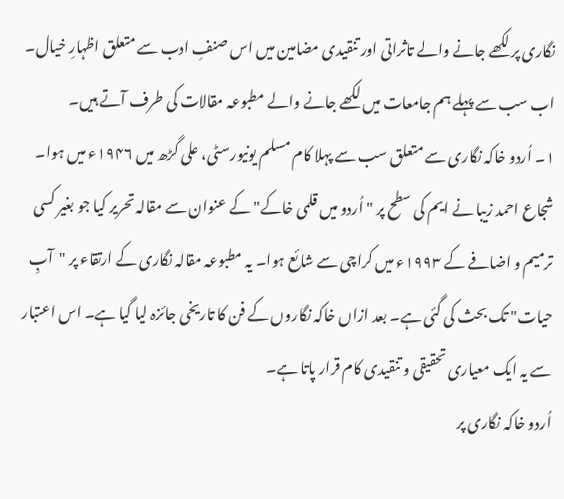نگاری پر لکھے جانے والے تاثراتی اور تنقیدی مضامین میں اس صنفِ ادب سے متعلق اظہارِ خیال۔
اب سب سے پہلے ہم جامعات میں لکھے جانے والے مطبوعہ مقالات کی طرف آتے ہیں۔
۱۔ اُردو خاکہ نگاری سے متعلق سب سے پہلا کام مسلم یونیورسٹی، علی گڑھ میں ۱۹۴۶ء میں ہوا۔ شجاع احمد زیبا نے ایم کی سطح پر "اُردو میں قلمی خاکے" کے عنوان سے مقالہ تحریر کیا جو بغیر کسی ترمیم و اضافے کے ۱۹۹۳ء میں کراچی سے شائع ہوا۔ یہ مطبوعہ مقالہ نگاری کے ارتقاء پر "آبِ حیات" تک بحث کی گئی ہے۔ بعد ازاں خاکہ نگاروں کے فن کا تاریخی جائزہ لیا گیا ہے۔ اس اعتبار سے یہ ایک معیاری تحقیقی و تنقیدی کام قرار پاتا ہے۔
اُردو خاکہ نگاری پر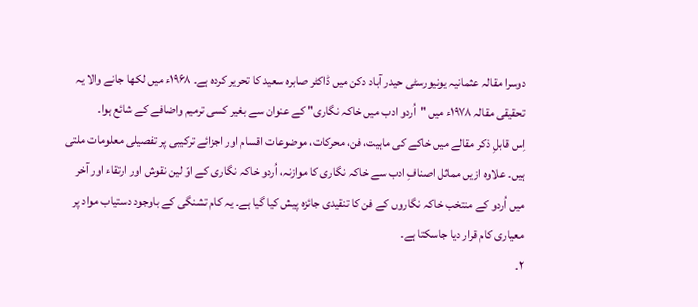دوسرا مقالہ عثمانیہ یونیورسٹی حیدر آباد دکن میں ڈاکٹر صابرہ سعید کا تحریر کردہ ہے۔ ۱۹۶۸ء میں لکھا جانے والا یہ تحقیقی مقالہ ۱۹۷۸ء میں "اُردو ادب میں خاکہ نگاری" کے عنوان سے بغیر کسی ترمیم واضافے کے شائع ہوا۔
اِس قابلِ ذکر مقالے میں خاکے کی ماہیت، فن، محرکات، موضوعات اقسام اور اجزائے ترکیبی پر تفصیلی معلومات ملتی ہیں۔ علاوہ ازیں مماثل اصنافِ ادب سے خاکہ نگاری کا موازنہ، اُردو خاکہ نگاری کے اوّ لین نقوش اور ارتقاء اور آخر میں اُردو کے منتخب خاکہ نگاروں کے فن کا تنقیدی جائزہ پیش کیا گیا ہے۔ یہ کام تشنگی کے باوجود دستیاب مواد پر معیاری کام قرار دیا جاسکتا ہے۔
۲۔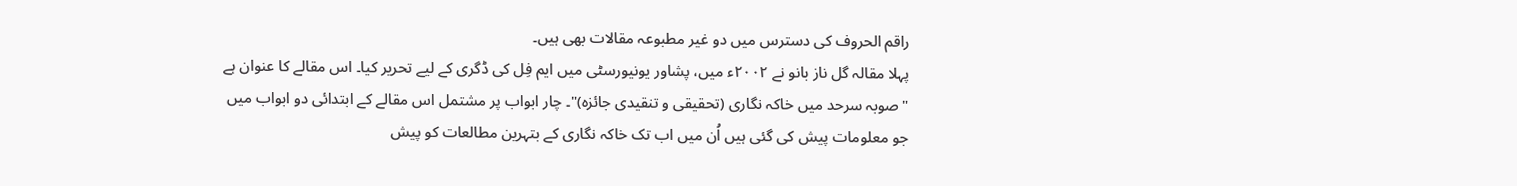راقم الحروف کی دسترس میں دو غیر مطبوعہ مقالات بھی ہیں۔
پہلا مقالہ گل ناز بانو نے ۲۰۰۲ء میں، پشاور یونیورسٹی میں ایم فِل کی ڈگری کے لیے تحریر کیا۔ اس مقالے کا عنوان ہے "صوبہ سرحد میں خاکہ نگاری (تحقیقی و تنقیدی جائزہ)"۔ چار ابواب پر مشتمل اس مقالے کے ابتدائی دو ابواب میں جو معلومات پیش کی گئی ہیں اُن میں اب تک خاکہ نگاری کے بتہرین مطالعات کو پیش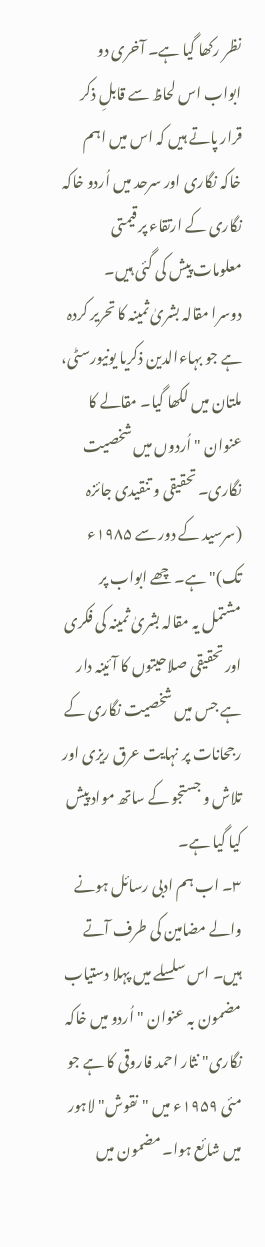نظر رکھا گیا ہے۔ آخری دو ابواب اس لحاظ سے قابلِ ذکر قرار پاتے ہیں کہ اس میں اہم خاکہ نگاری اور سرحد میں اُردو خاکہ نگاری کے ارتقاء پر قیمتی معلومات پیش کی گئی ہیں۔
دوسرا مقالہ بشریٰ ثمینہ کا تحریر کردہ ہے جو بہاءالدین ذکریا یونیورسٹی، ملتان میں لکھا گیا۔ مقالے کا عنوان "اُردوں میں شخصیت نگاری۔ تحقیقی و تنقیدی جائزہ (سرسید کے دور سے ۱۹۸۵ء تک)" ہے۔ چھے ابواب پر مشتمل یہ مقالہ بشریٰ ثمینہ کی فکری اور تحقیقی صلاحیتوں کا آئینہ دار ہے جس میں شخصیت نگاری کے رجحانات پر نہایت عرق ریزی اور تلاش و جستجو کے ساتھ مواد پیش کیا گیا ہے۔
۳۔ اب ہم ادبی رسائل ہونے والے مضامین کی طرف آتے ہیں۔ اس سلسلے میں پہلا دستیاب مضمون بہ عنوان "اُردو میں خاکہ نگاری" نثار احمد فاروقی کا ہے جو مئی ۱۹۵۹ء میں "نقوش" لاہور میں شائع ہوا۔ مضمون میں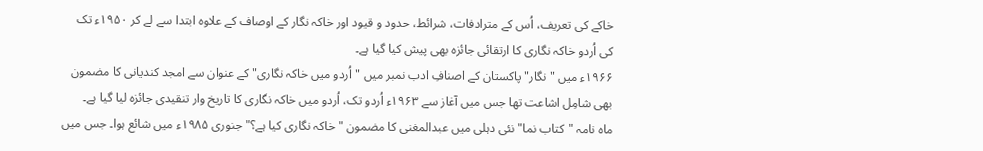خاکے کی تعریف، اُس کے مترادفات، شرائط، حدود و قیود اور خاکہ نگار کے اوصاف کے علاوہ ابتدا سے لے کر ۱۹۵۰ء تک کی اُردو خاکہ نگاری کا ارتقائی جائزہ بھی پیش کیا گیا ہے۔
۱۹۶۶ء میں "نگار" پاکستان کے اصنافِ ادب نمبر میں "اُردو میں خاکہ نگاری" کے عنوان سے امجد کندیانی کا مضمون بھی شامِل اشاعت تھا جس میں آغاز سے ۱۹۶۳ء اُردو تک، اُردو میں خاکہ نگاری کا تاریخ وار تنقیدی جائزہ لیا گیا ہے۔
ماہ نامہ "کتاب نما" نئی دہلی میں عبدالمغنی کا مضمون "خاکہ نگاری کیا ہے؟" جنوری ۱۹۸۵ء میں شائع ہوا۔ جس میں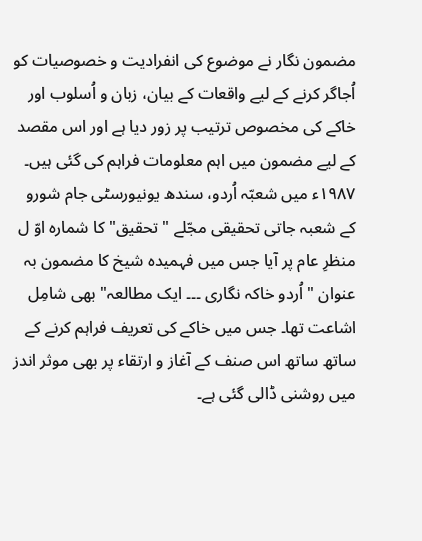مضمون نگار نے موضوع کی انفرادیت و خصوصیات کو اُجاگر کرنے کے لیے واقعات کے بیان، زبان و اُسلوب اور خاکے کی مخصوص ترتیب پر زور دیا ہے اور اس مقصد کے لیے مضمون میں اہم معلومات فراہم کی گئی ہیں۔
۱۹۸۷ء میں شعبّہ اُردو، سندھ یونیورسٹی جام شورو کے شعبہ جاتی تحقیقی مجّلے "تحقیق" کا شمارہ اوّ ل منظرِ عام پر آیا جس میں فہمیدہ شیخ کا مضمون بہ عنوان "اُردو خاکہ نگاری ۔۔۔ ایک مطالعہ" بھی شامِل اشاعت تھا۔ جس میں خاکے کی تعریف فراہم کرنے کے ساتھ ساتھ اس صنف کے آغاز و ارتقاء پر بھی موثر اندز میں روشنی ڈالی گئی ہے۔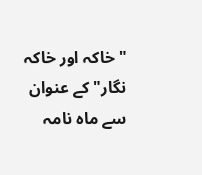"خاکہ اور خاکہ نگار" کے عنوان سے ماہ نامہ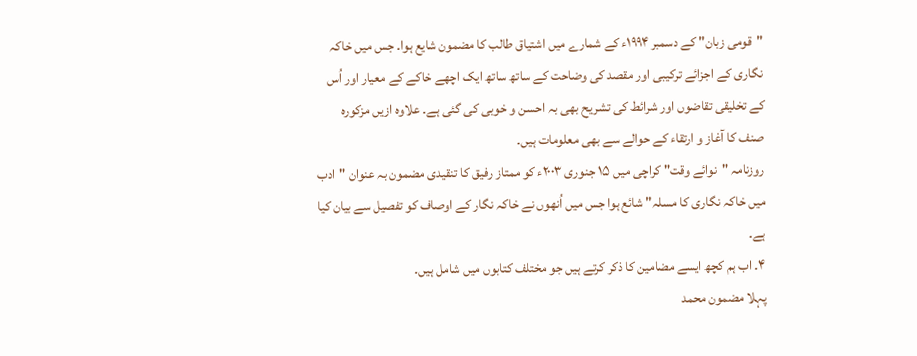"قومی زبان" کے دسمبر ۱۹۹۴ء کے شمارے میں اشتیاق طالب کا مضمون شایع ہوا۔ جس میں خاکہ نگاری کے اجزائے ترکیبی اور مقصد کی وضاحت کے ساتھ ساتھ ایک اچھے خاکے کے معیار اور اُس کے تخلیقی تقاضوں اور شرائط کی تشریح بھی بہ احسن و خوبی کی گئی ہے۔ علاوہ ازیں مزکورہ صنف کا آغاز و ارتقاء کے حوالے سے بھی معلومات ہیں۔
روزنامہ "نوائے وقت" کراچی میں ۱۵ جنوری ۲۰۰۳ء کو ممتاز رفیق کا تنقیدی مضمون بہ عنوان "ادب میں خاکہ نگاری کا مسلہ" شائع ہوا جس میں اُنھوں نے خاکہ نگار کے اوصاف کو تفصیل سے بیان کیا ہے۔
۴۔ اب ہم کچھ ایسے مضامین کا ذکر کرتے ہیں جو مختلف کتابوں میں شامل ہیں۔
پہلا مضمون محمد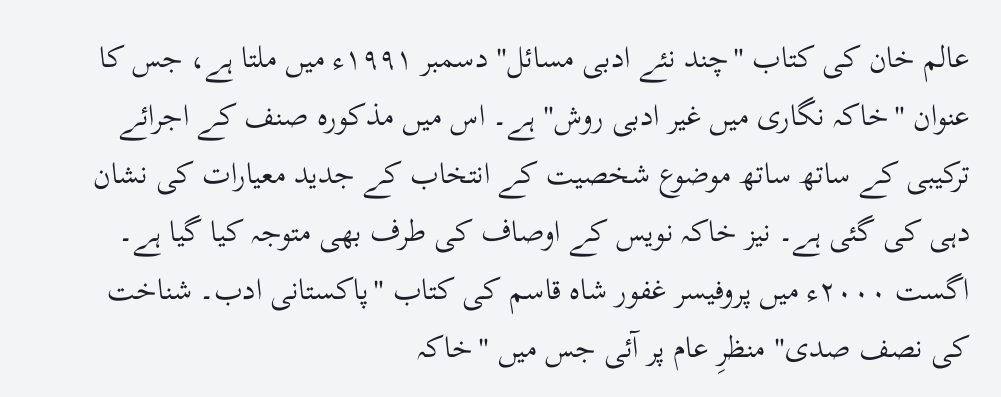عالم خان کی کتاب "چند نئے ادبی مسائل" دسمبر ۱۹۹۱ء میں ملتا ہے، جس کا عنوان "خاکہ نگاری میں غیر ادبی روش" ہے۔ اس میں مذکورہ صنف کے اجرائے ترکیبی کے ساتھ ساتھ موضوع شخصیت کے انتخاب کے جدید معیارات کی نشان دہی کی گئی ہے۔ نیز خاکہ نویس کے اوصاف کی طرف بھی متوجہ کیا گیا ہے۔
اگست ۲۰۰۰ء میں پروفیسر غفور شاہ قاسم کی کتاب "پاکستانی ادب۔ شناخت کی نصف صدی" منظرِ عام پر آئی جس میں "خاکہ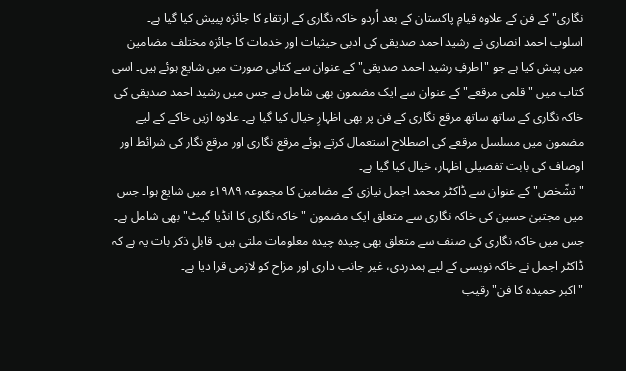نگاری" کے فن کے علاوہ قیامِ پاکستان کے بعد اُردو خاکہ نگاری کے ارتقاء کا جائزہ پییش کیا گیا ہے۔
اسلوب احمد انصاری نے رشید احمد صدیقی کی ادبی حیثیات اور خدمات کا جائزہ مختلف مضامین میں پیش کیا ہے جو "اطرفِ رشید احمد صدیقی" کے عنوان سے کتابی صورت میں شایع ہوئے ہیں۔ اسی کتاب میں "قلمی مرقعے" کے عنوان سے ایک مضمون بھی شامل ہے جس میں رشید احمد صدیقی کی خاکہ نگاری کے ساتھ ساتھ مرقع نگاری کے فن پر بھی اظہارِ خیال کیا گیا ہے۔ علاوہ ازیں خاکے کے لیے مضمون میں مسلسل مرقعے کی اصطلاح استعمال کرتے ہوئے مرقع نگاری اور مرقع نگار کی شرائط اور اوصاف کی بابت تفصیلی اظہار، خیال کیا گیا ہے۔
"تشّخص" کے عنوان سے ڈاکٹر محمد اجمل نیازی کے مضامین کا مجموعہ ۱۹۸۹ء میں شایع ہوا۔ جس میں مجتبیٰ حسین کی خاکہ نگاری سے متعلق ایک مضمون "خاکہ نگاری کا انڈیا گیٹ" بھی شامل ہے۔ جس میں خاکہ نگاری کی صنف سے متعلق بھی چیدہ چیدہ معلومات ملتی ہیں۔ قابلِ ذکر بات یہ ہے کہ ڈاکٹر اجمل نے خاکہ نویسی کے لیے ہمدردی، غیر جانب داری اور مزاح کو لازمی قرا دیا ہے۔
"اکبر حمیدہ کا فن" رقیب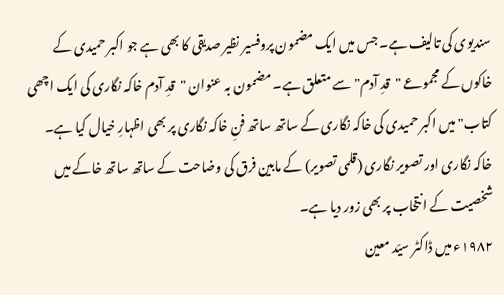سندیوی کی تالیف ہے۔ جس میں ایک مضمون پروفسیر نظیر صدیقی کا بھی ہے جو اکبر حمیدی کے خاکوں کے مجموعے "قدِ آدم" سے متعلق ہے۔ مضمون بہ عنوان "قدِ آدم خاکہ نگاری کی ایک اچھی کتاب" میں اکبر حمیدی کی خاکہ نگاری کے ساتھ ساتھ فنِ خاکہ نگاری پر بھی اظہارِ خیال کیا ہے۔ خاکہ نگاری اور تصویر نگاری (قلمی تصویر) کے مابین فرق کی وضاحت کے ساتھ ساتھ خاکے میں شخصیت کے انتخاب پر بھی زور دیا ہے۔
۱۹۸۲ء میں ڈاکٹر سیّد معین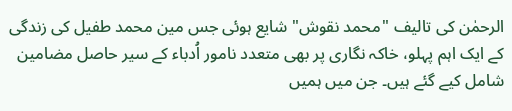الرحمٰن کی تالیف "محمد نقوش" شایع ہوئی جس مین محمد طفیل کی زندگی کے ایک اہم پہلو، خاکہ نگاری پر بھی متعدد نامور اُدباء کے سیر حاصل مضامین شامل کیے گئے ہیں۔ جن میں ہمیں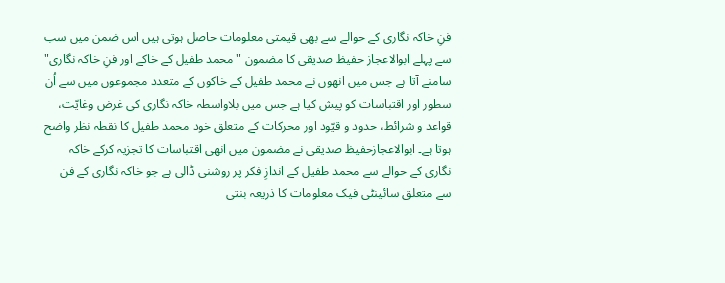فنِ خاکہ نگاری کے حوالے سے بھی قیمتی معلومات حاصل ہوتی ہیں اس ضمن میں سب سے پہلے ابوالاعجاز حفیظ صدیقی کا مضمون "محمد طفیل کے خاکے اور فنِ خاکہ نگاری" سامنے آتا ہے جس میں انھوں نے محمد طفیل کے خاکوں کے متعدد مجموعوں میں سے اُن سطور اور اقتباسات کو پیش کیا ہے جس میں بلاواسطہ خاکہ نگاری کی غرض وغایّت، قواعد و شرائط، حدود و قیّود اور محرکات کے متعلق خود محمد طفیل کا نقطہ نظر واضح ہوتا ہے۔ ابوالاعجازحفیظ صدیقی نے مضمون میں انھی اقتباسات کا تجزیہ کرکے خاکہ نگاری کے حوالے سے محمد طفیل کے اندازِ فکر پر روشنی ڈالی ہے جو خاکہ نگاری کے فن سے متعلق سائینٹی فیک معلومات کا ذریعہ بنتی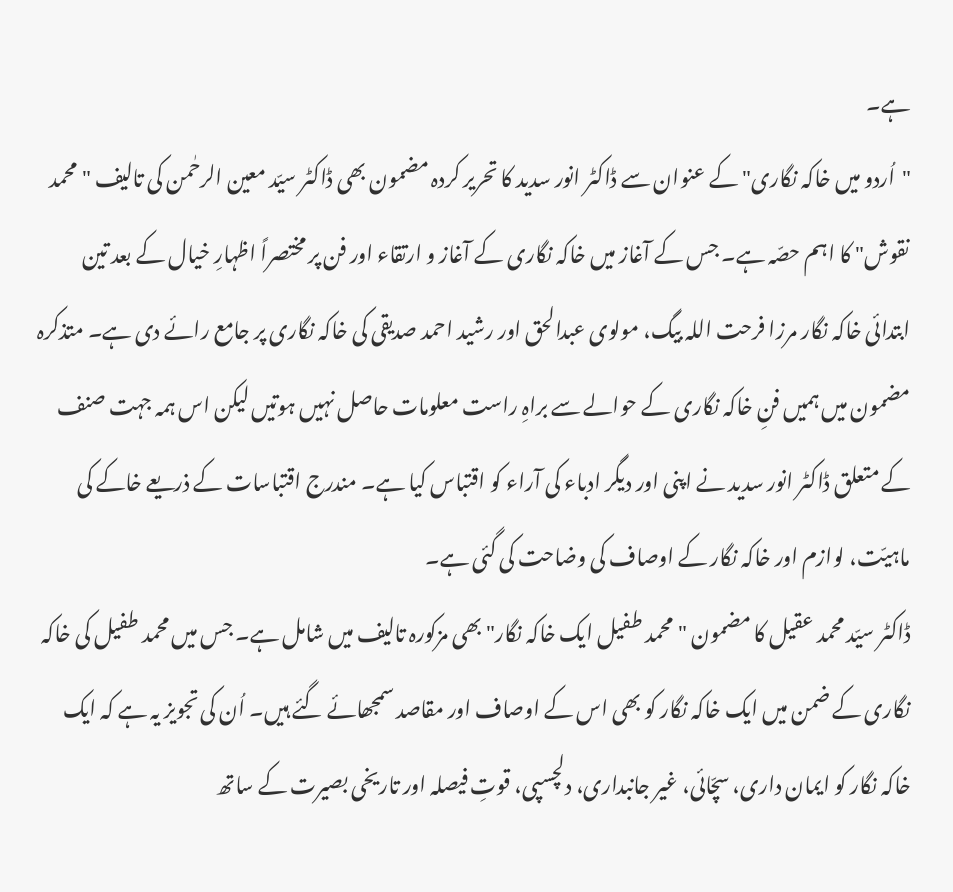ہے۔
"اُردو میں خاکہ نگاری" کے عنوان سے ڈاکٹر انور سدید کا تحریر کردہ مضمون بھی ڈاکٹر سیّد معین الرحٰمن کی تالیف "محمد نقوش" کا اہم حصّہ ہے۔ جس کے آغاز میں خاکہ نگاری کے آغاز و ارتقاء اور فن پر مختصراً اظہارِ خیال کے بعد تین ابتدائی خاکہ نگار مرزا فرحت اللہ بیگ، مولوی عبدالحق اور رشید احمد صدیقی کی خاکہ نگاری پر جامع رائے دی ہے۔ متذکرہ مضمون میں ہمیں فنِ خاکہ نگاری کے حوالے سے براہِ راست معلومات حاصل نہیں ہوتیں لیکن اس ہمہ جہت صنف کے متعلق ڈاکٹر انور سدید نے اپنی اور دیگر ادباء کی آراء کو اقتباس کیا ہے۔ مندرج اقتباسات کے ذریعے خاکے کی ماہیّت، لوازم اور خاکہ نگار کے اوصاف کی وضاحت کی گئی ہے۔
ڈاکٹر سیّد محمد عقیل کا مضمون "محمد طفیل ایک خاکہ نگار" بھی مزکورہ تالیف میں شامل ہے۔ جس میں محمد طفیل کی خاکہ نگاری کے ضمن میں ایک خاکہ نگار کو بھی اس کے اوصاف اور مقاصد سمجھائے گئے ہیں۔ اُن کی تجویز یہ ہے کہ ایک خاکہ نگار کو ایمان داری، سچّائی، غیر جانبداری، دلچسپی، قوتِ فیصلہ اور تاریخی بصیرت کے ساتھ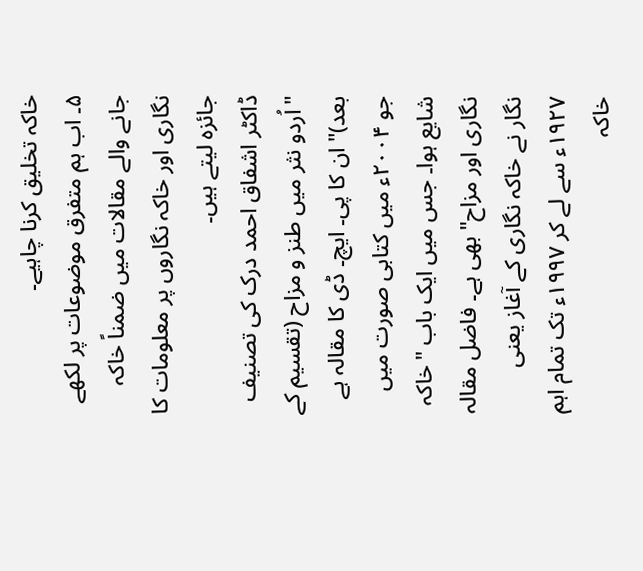خاکہ تخلیق کرنا چاہیے۔
۵۔ اب ہم متفرق موضوعات پر لکھے جانے والے مقالات میں ضمناً خاکہ نگاری اور خاکہ نگاروں پر معلومات کا جائزہ لیتے ہیں۔
ڈاکٹر اشفاق احمد درک کی تصنیف "اُردو نثر میں طنز و مزاح (تقسیم کے بعد)" ان کا پی۔ ایچ۔ ڈی کا مقالہ ہے جو ۲۰۰۴ء میں کتابی صورت میں شایع ہوا۔ جس میں ایک باب "خاکہ نگاری اور مزاح" بھی ہے۔ فاضل مقالہ نگار نے خاکہ نگاری کے آغاز یعنی ۱۹۲۷ء سے لے کر ۱۹۹۷ء تک تمام اہم خاکہ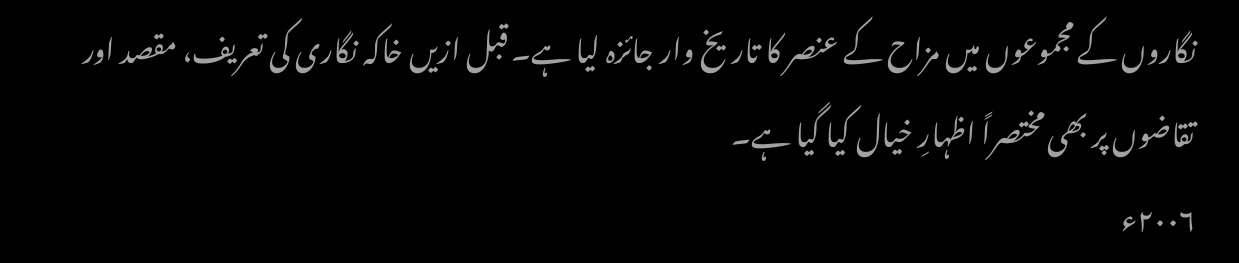نگاروں کے مجموعوں میں مزاح کے عنصر کا تاریخ وار جائزہ لیا ہے۔ قبل ازیں خاکہ نگاری کی تعریف، مقصد اور تقاضوں پر بھی مختصراً اظہارِ خیال کیا گیا ہے۔
۲۰۰۶ء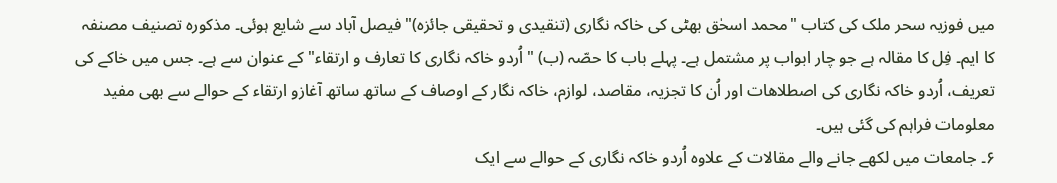میں فوزیہ سحر ملک کی کتاب "محمد اسحٰق بھٹی کی خاکہ نگاری (تنقیدی و تحقیقی جائزہ)" فیصل آباد سے شایع ہوئی۔ مذکورہ تصنیف مصنفہ کا ایم۔ فِل کا مقالہ ہے جو چار ابواب پر مشتمل ہے۔ پہلے باب کا حصّہ (ب) "اُردو خاکہ نگاری کا تعارف و ارتقاء" کے عنوان سے ہے۔ جس میں خاکے کی تعریف، اُردو خاکہ نگاری کی اصطلاھات اور اُن کا تجزیہ، مقاصد، لوازم، خاکہ نگار کے اوصاف کے ساتھ ساتھ آغازو ارتقاء کے حوالے سے بھی مفید معلومات فراہم کی گئی ہیں۔
۶۔ جامعات میں لکھے جانے والے مقالات کے علاوہ اُردو خاکہ نگاری کے حوالے سے ایک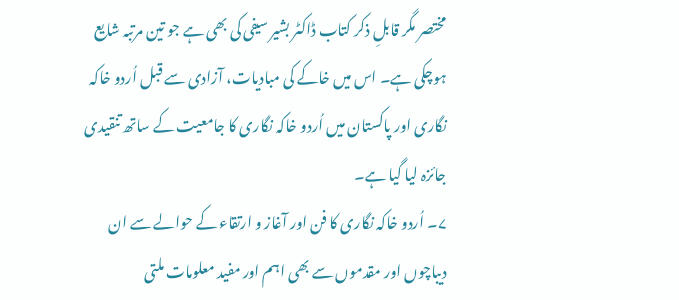مختصر مگر قابلِ ذکر کتاب ڈاکٹر بشیر سیفی کی بھی ہے جو تین مرتبہ شایع ہوچکی ہے۔ اس میں خاکے کی مبادیات، آزادی سے قبل اُردو خاکہ نگاری اور پاکستان میں اُردو خاکہ نگاری کا جامعیت کے ساتھ تنقیدی جائزہ لیا گیا ہے۔
۷۔ اُردو خاکہ نگاری کا فن اور آغاز و ارتقاء کے حوالے سے ان دیباچوں اور مقدموں سے بھی اہم اور مفید معلومات ملتی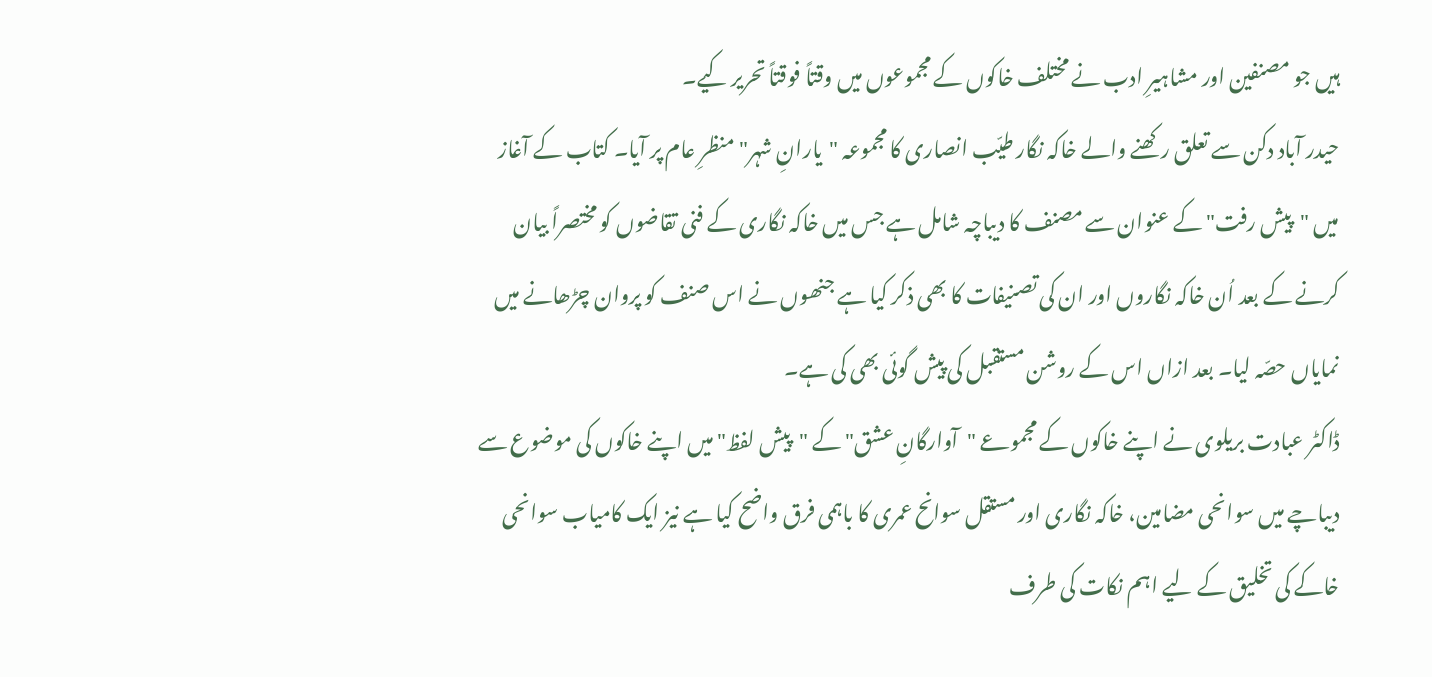ہیں جو مصنفین اور مشاہیرِ ادب نے مختلف خاکوں کے مجموعوں میں وقتاً فوقتاً تحریر کیے۔
حیدر آباد دکن سے تعلق رکھنے والے خاکہ نگار طیّب انصاری کا مجموعہ "یارانِ شہر" منظرِ عام پر آیا۔ کتاب کے آغاز میں "پیش رفت" کے عنوان سے مصنف کا دیباچہ شامل ہے جس میں خاکہ نگاری کے فنی تقاضوں کو مختصراً بیان کرنے کے بعد اُن خاکہ نگاروں اور ان کی تصنیفات کا بھی ذکر کیا ہے جنھوں نے اس صنف کو پروان چڑھانے میں نمایاں حصّہ لیا۔ بعد ازاں اس کے روشن مستقبل کی پیش گوئی بھی کی ہے۔
ڈاکٹر عبادت بریلوی نے اپنے خاکوں کے مجموعے "آوارگانِ عشق" کے "پیش لفظ" میں اپنے خاکوں کی موضوع سے دیباچے میں سوانحی مضامین، خاکہ نگاری اور مستقل سوانح عمری کا باہمی فرق واضح کیا ہے نیز ایک کامیاب سوانحی خاکے کی تخلیق کے لیے اہم نکات کی طرف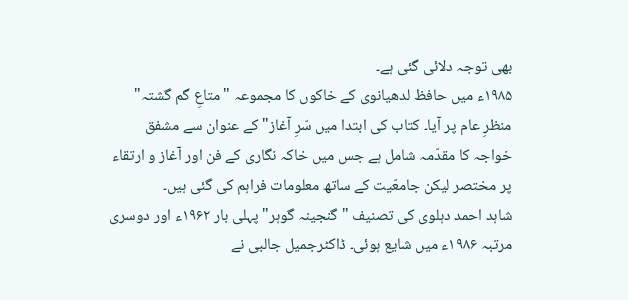بھی توجہ دلائی گئی ہے۔
۱۹۸۵ء میں حافظ لدھیانوی کے خاکوں کا مجموعہ "متاعِ گم گشتہ" منظرِ عام پر آیا۔ کتاب کی ابتدا میں سّرِ آغاز" کے عنوان سے مشفق خواجہ کا مقدّمہ شامل ہے جس میں خاکہ نگاری کے فن اور آغاز و ارتقاء پر مختصر لیکن جامعّیت کے ساتھ معلومات فراہم کی گئی ہیں۔
شاہد احمد دہلوی کی تصنیف "گنجینہ گوہر" پہلی بار ۱۹۶۲ء اور دوسری مرتبہ ۱۹۸۶ء میں شایع ہوئی۔ ڈاکٹرجمیل جالبی نے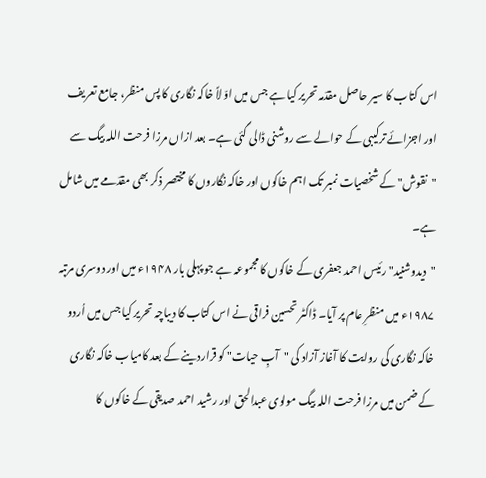اس کتاب کا سیر حاصل مقدّمہ تحریر کیا ہے جس میں اوّ لاً خاکہ نگاری کا پس منظر، جامع تعریف اور اجزائے ترکیبی کے حوالے سے روشنی ڈالی گئی ہے۔ بعد ازاں مرزا فرحت اللہ بیگ سے "نقوش" کے شخصیات نمبر تک اہم خاکوں اور خاکہ نگاروں کا مختصر ذکر بھی مقدّمے میں شامل ہے۔
"دیدوشنید" رئیس احمد جعفری کے خاکوں کا مجموعہ ہے جو پہلی بار ۱۹۴۸ء میں اور دوسری مرتبہ ۱۹۸۷ء میں منظرِ عام پر آیا۔ ڈاکٹر تحسین فراقی نے اس کتاب کا دیباچہ تحریر کیا جس میں اُردو خاکہ نگاری کی روایت کا آغاز آزاد کی "آبِ حیات" کو قراردینے کے بعد کامیاب خاکہ نگاری کے ضمن میں مرزا فرحت اللہ بیگ مولوی عبدالحق اور رشید احمد صدیقی کے خاکوں کا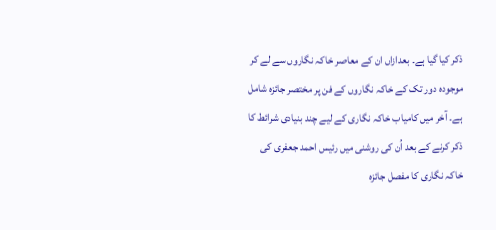ذکر کیا گیا ہے۔ بعدازاں ان کے معاصر خاکہ نگاروں سے لے کر موجودہ دور تک کے خاکہ نگاروں کے فن پر مختصر جائزہ شامل ہے۔ آخر میں کامیاب خاکہ نگاری کے لیے چند بنیادی شرائط کا ذکر کرنے کے بعد اُن کی روشنی میں رئیس احمد جعفری کی خاکہ نگاری کا مفصل جائزہ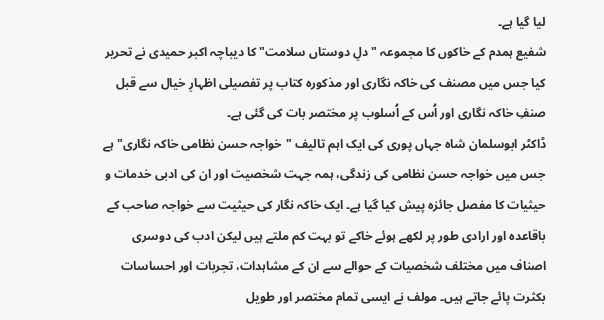لیا گیا ہے۔
شفیع ہمدم کے خاکوں کا مجموعہ "دلِ دوستاں سلامت" کا دیباچہ اکبر حمیدی نے تحریر کیا جس میں مصنف کی خاکہ نگاری اور مذکورہ کتاب پر تفصیلی اظہارِ خیال سے قبل صنفِ خاکہ نگاری اور اُس کے اُسلوب پر مختصر بات کی گئی ہے۔
ڈاکٹر ابوسلمان شاہ جہاں پوری کی ایک اہم تالیف "خواجہ حسن نظامی خاکہ نگاری" ہے جس میں خواجہ حسن نظامی کی زندگی، ہمہ جہت شخصیت اور ان کی ادبی خدمات و حیثیات کا مفصل جائزہ پیش کیا گیا ہے۔ ایک خاکہ نگار کی حیثیت سے خواجہ صاحب کے باقاعدہ اور ارادی طور پر لکھے ہوئے خاکے تو بہت کم ملتے ہیں لیکن ادب کی دوسری اصناف میں مختلف شخصیات کے حوالے سے ان کے مشاہدات، تجربات اور احساسات بکثرت پائے جاتے ہیں۔ مولف نے ایسی تمام مختصر اور طویل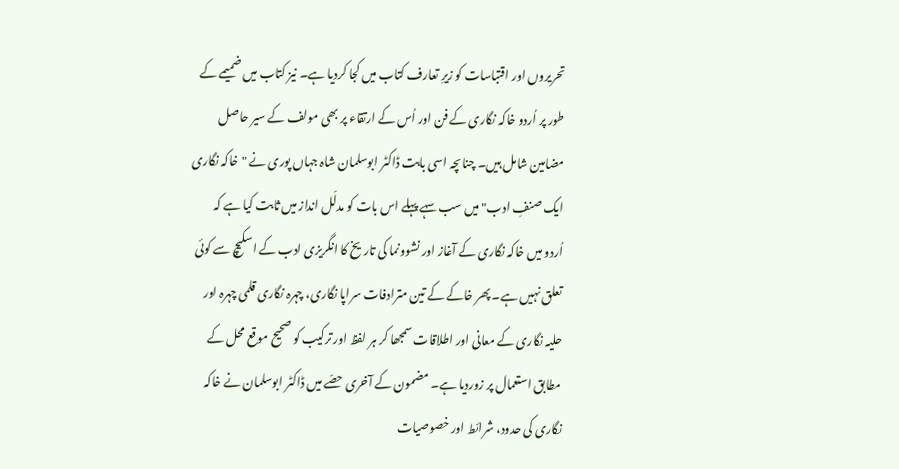تحریروں اور اقتباسات کو زیرِ تعارف کتاب میں کجا کردیا ہے۔ نیز کتاب میں ضمیمے کے طور پر اُردو خاکہ نگاری کے فن اور اُس کے ارتقاء پر بھی مولف کے سیر حاصل مضامین شامل ہیں۔ چناںچہ اسی بابت ڈاکٹر ابوسلمان شاہ جہاں پوری نے "خاکہ نگاری ایک صنفِ ادب" میں سب سہے پہلے اس بات کو مدلّل انداز میں ثابت کیا ہے کہ اُردو میں خاکہ نگاری کے آغاز اور نشوونما کی تاریخ کا انگریزی ادب کے اسکیچ سے کوئی تعلق نہیں ہے۔ پھر خاکے کے تین مترادفات سراپا نگاری، چہرہ نگاری قلمی چہرہ اور حلیہ نگاری کے معانی اور اطلاقات سمجھا کر ہر لفظ اور ترکیب کو صحیح موقع محل کے مطابق استعمال پر زوردیا ہے۔ مضمون کے آخری حصّے میں ڈاکٹر ابوسلمان نے خاکہ نگاری کی حدود، شرائط اور خصوصیات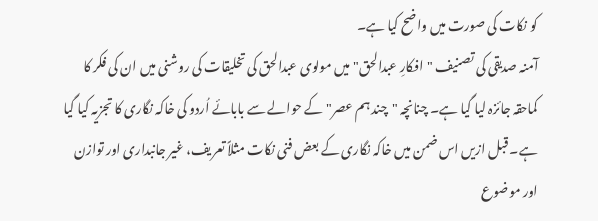کو نکات کی صورت میں واضح کیا ہے۔
آمنہ صدیقی کی تصنیف "افکارِ عبدالحق" میں مولوی عبدالحق کی تخلیقات کی روشنی میں ان کی فکر کا کماحقہ جائزہ لیا گیا ہے۔ چنانچہ "چند ہم عصر" کے حوالے سے بابائے اُردو کی خاکہ نگاری کا تجزیہ کیا گیا ہے۔ قبل ازیں اس ضمن میں خاکہ نگاری کے بعض فنی نکات مثلاً تعریف، غیر جانبداری اور توازن اور موضوع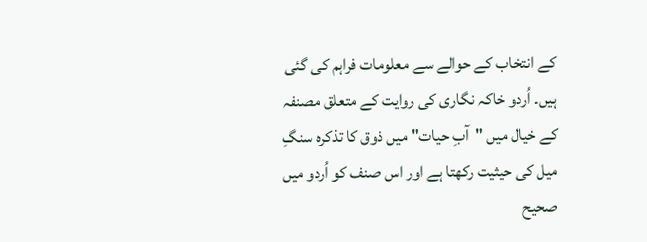کے انتخاب کے حوالے سے معلومات فراہم کی گئی ہیں۔ اُردو خاکہ نگاری کی روایت کے متعلق مصنفہ کے خیال میں "آبِ حیات" میں ذوق کا تذکرہ سنگِ میل کی حیثیت رکھتا ہے اور اس صنف کو اُردو میں صحیح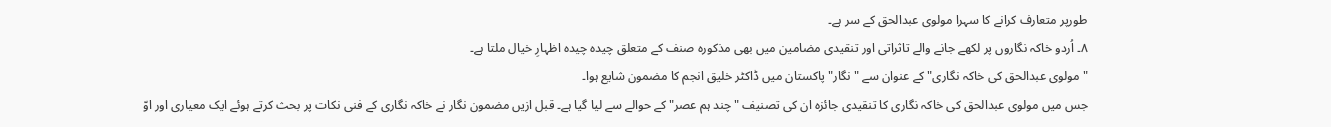طورپر متعارف کرانے کا سہرا مولوی عبدالحق کے سر ہے۔
۸۔ اُردو خاکہ نگاروں پر لکھے جانے والے تاثراتی اور تنقیدی مضامین میں بھی مذکورہ صنف کے متعلق چیدہ چیدہ اظہارِ خیال ملتا ہے۔
"مولوی عبدالحق کی خاکہ نگاری" کے عنوان سے "نگار" پاکستان میں ڈاکٹر خلیق انجم کا مضمون شایع ہوا۔
جس میں مولوی عبدالحق کی خاکہ نگاری کا تنقیدی جائزہ ان کی تصنیف "چند ہم عصر" کے حوالے سے لیا گیا ہے۔ قبل ازیں مضمون نگار نے خاکہ نگاری کے فنی نکات پر بحث کرتے ہوئے ایک معیاری اور اوّ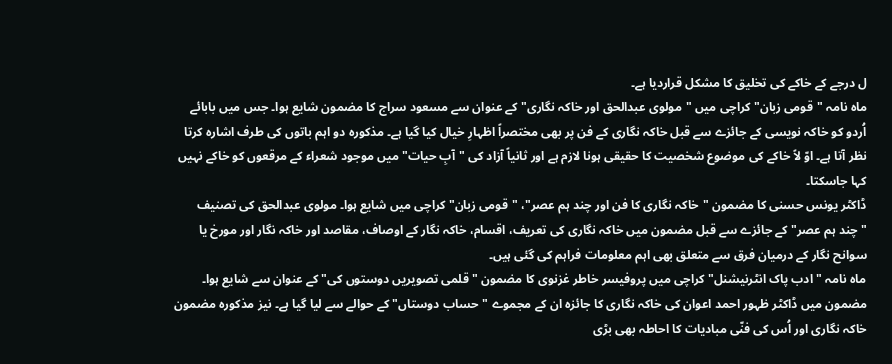ل درجے کے خاکے کی تخلیق کا مشکل قراردیا ہے۔
ماہ نامہ "قومی زبان" کراچی میں "مولوی عبدالحق اور خاکہ نگاری" کے عنوان سے مسعود سراج کا مضمون شایع ہوا۔ جس میں بابائے اُردو کو خاکہ نویسی کے جائزے سے قبل خاکہ نگاری کے فن پر بھی مختصراً اظہارِ خیال کیا گیا ہے۔ مذکورہ دو اہم باتوں کی طرف اشارہ کرتا نظر آتا ہے۔ اوّ لاً خاکے کی موضوع شخصیت کا حقیقی ہونا لازم ہے اور ثانیاً آزاد کی "آبِ حیات" میں موجود شعراء کے مرقعوں کو خاکے نہیں کہا جاسکتا۔
ڈاکٹر یونس حسنی کا مضمون "خاکہ نگاری کا فن اور چند ہم عصر"، "قومی زبان" کراچی میں شایع ہوا۔ مولوی عبدالحق کی تصنیف "چند ہم عصر" کے جائزے سے قبل مضمون میں خاکہ نگاری کی تعریف، اقسام، خاکہ نگار کے اوصاف، مقاصد اور خاکہ نگار اور مورخ یا سوانح نگار کے درمیان فرق سے متعلق بھی اہم معلومات فراہم کی گئی ہیں۔
ماہ نامہ "ادب پاک انٹرنیشنل" کراچی میں پروفیسر خاطر غزنوی کا مضمون "قلمی تصویریں دوستوں کی" کے عنوان سے شایع ہوا۔ مضمون میں ڈاکٹر ظہور احمد اعوان کی خاکہ نگاری کا جائزہ ان کے مجموے "حساب دوستاں" کے حوالے سے لیا گیا ہے۔ نیز مذکورہ مضمون خاکہ نگاری اور اُس کی فنّی مبادیات کا احاطہ بھی بڑی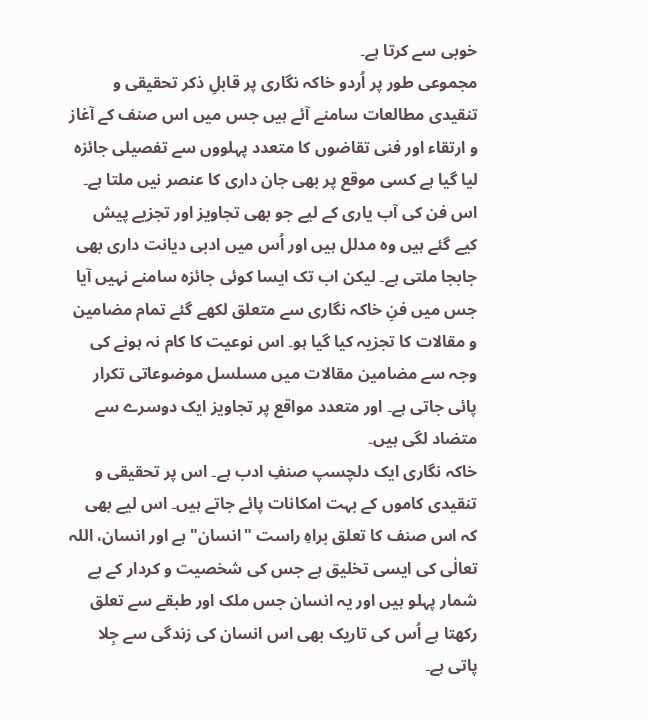خوبی سے کرتا ہے۔
مجموعی طور پر اُردو خاکہ نگاری پر قابلِ ذکر تحقیقی و تنقیدی مطالعات سامنے آئے ہیں جس میں اس صنف کے آغاز و ارتقاء اور فنی تقاضوں کا متعدد پہلووں سے تفصیلی جائزہ لیا گیا ہے کسی موقع پر بھی جان داری کا عنصر نیں ملتا ہے۔ اس فن کی آب یاری کے لیے جو بھی تجاویز اور تجزیے پیش کیے گئے ہیں وہ مدلل ہیں اور اُس میں ادبی دیانت داری بھی جابجا ملتی ہے۔ لیکن اب تک ایسا کوئی جائزہ سامنے نہیں آیا جس میں فنِ خاکہ نگاری سے متعلق لکھے گئے تمام مضامین و مقالات کا تجزیہ کیا گیا ہو۔ اس نوعیت کا کام نہ ہونے کی وجہ سے مضامین مقالات میں مسلسل موضوعاتی تکرار پائی جاتی ہے۔ اور متعدد مواقع پر تجاویز ایک دوسرے سے متضاد لگی ہیں۔
خاکہ نگاری ایک دلچسپ صنفِ ادب ہے۔ اس پر تحقیقی و تنقیدی کاموں کے بہت امکانات پائے جاتے ہیں۔ اس لیے بھی کہ اس صنف کا تعلق براہِ راست "انسان" ہے اور انسان، اللہ تعالٰی کی ایسی تخلیق ہے جس کی شخصیت و کردار کے بے شمار پہلو ہیں اور یہ انسان جس ملک اور طبقے سے تعلق رکھتا ہے اُس کی تاریک بھی اس انسان کی زندگی سے جِلا پاتی ہے۔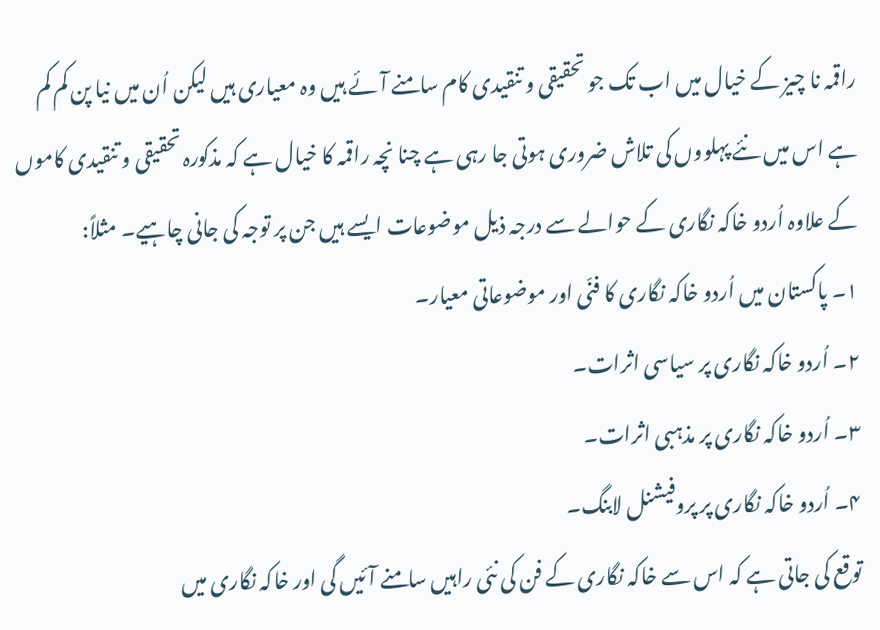راقمہ نا چیز کے خیال میں اب تک جو تحقیقی و تنقیدی کام سامنے آئے ہیں وہ معیاری ہیں لیکن اُن میں نیا پن کم کم ہے اس میں نئے پہلووں کی تلاش ضروری ہوتی جا رہی ہے چنا نچہ راقمہ کا خیال ہے کہ مذکورہ تحقیقی و تنقیدی کاموں کے علاوہ اُردو خاکہ نگاری کے حوالے سے درجہ ذیل موضوعات ایسے ہیں جن پر توجہ کی جانی چاہیے۔ مثلاً:
۱۔ پاکستان میں اُردو خاکہ نگاری کا فنّی اور موضوعاتی معیار۔
۲۔ اُردو خاکہ نگاری پر سیاسی اثرات۔
۳۔ اُردو خاکہ نگاری پر مذہبی اثرات۔
۴۔ اُردو خاکہ نگاری پر پروفیشنل لابنگ۔
توقع کی جاتی ہے کہ اس سے خاکہ نگاری کے فن کی نئی راہیں سامنے آئیں گی اور خاکہ نگاری میں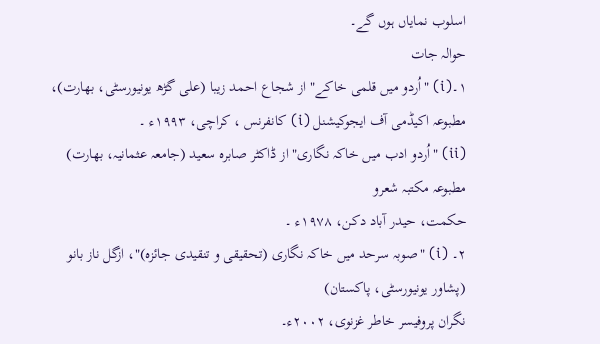اسلوب نمایاں ہوں گے۔
حوالہ جات
۱۔(i) "اُردو میں قلمی خاکے" از شجاع احمد زیبا (علی گڑھ یونیورسٹی، بھارت)، مطبوعہ اکیڈمی آف ایجوکیشنل (i) کانفرنس ، کراچی، ۱۹۹۳ء ۔
(ii) "اُردو ادب میں خاکہ نگاری" از ڈاکٹر صابرہ سعید (جامعہ عثمانیہ، بھارت) مطبوعہ مکتبہ شعرو
حکمت، حیدر آباد دکن، ۱۹۷۸ء ۔
۲۔ (i) "صوبہ سرحد میں خاکہ نگاری (تحقیقی و تنقیدی جائزہ)"، ازگل ناز بانو (پشاور یونیورسٹی، پاکستان)
نگران پروفیسر خاطر غزنوی، ۲۰۰۲ء۔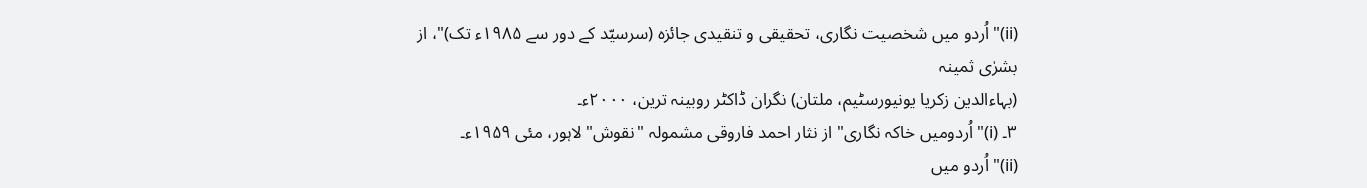(ii)"اُردو میں شخصیت نگاری، تحقیقی و تنقیدی جائزہ (سرسیّد کے دور سے ۱۹۸۵ء تک)"، از بشرٰی ثمینہ
(بہاءالدین زکریا یونیورسٹیم، ملتان) نگران ڈاکٹر روبینہ ترین، ۲۰۰۰ء۔
۳۔ (i)"اُردومیں خاکہ نگاری" از نثار احمد فاروقی مشمولہ "نقوش" لاہور، مئی ۱۹۵۹ء۔
(ii)"اُردو میں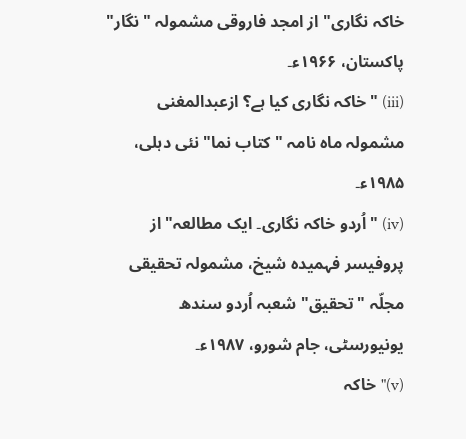خاکہ نگاری" از امجد فاروقی مشمولہ "نگار" پاکستان، ۱۹۶۶ء۔
(iii) "خاکہ نگاری کیا ہے؟ ازعبدالمغنی مشمولہ ماہ نامہ "کتاب نما" نئی دہلی، ۱۹۸۵ء۔
(iv) "اُردو خاکہ نگاری۔ ایک مطالعہ" از پروفیسر فہمیدہ شیخ، مشمولہ تحقیقی مجلّہ "تحقیق" شعبہ اُردو سندھ
یونیورسٹی، جام شورو، ۱۹۸۷ء۔
(v)"خاکہ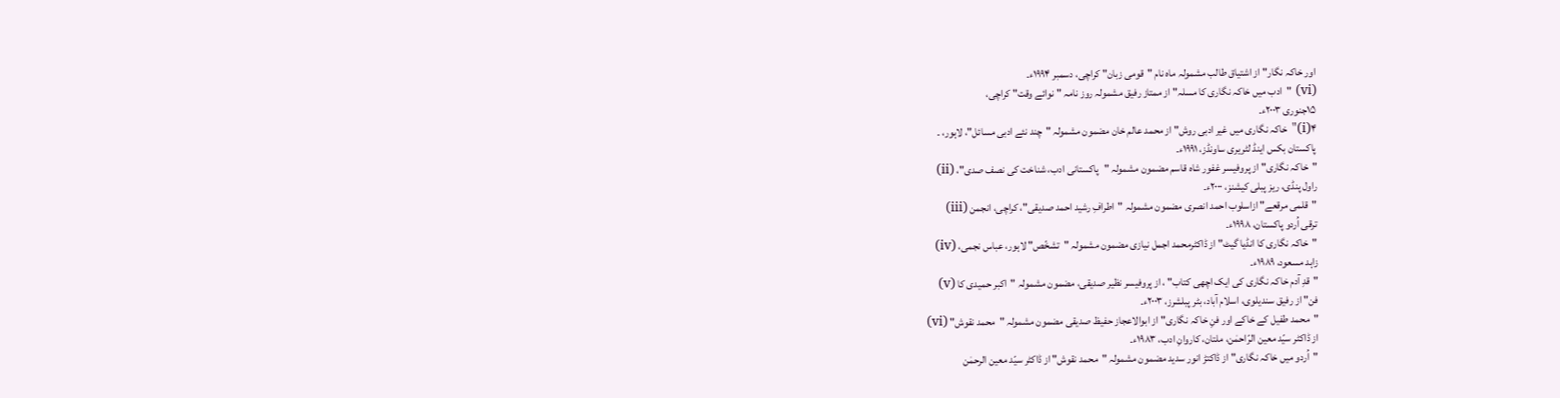اور خاکہ نگار" از اشتیاق طالب مشمولہ ماہ نام "قومی زبان" کراچی، دسمبر ۱۹۹۴ء۔
(vi) "ادب میں خاکہ نگاری کا مسلہ" از ممتاز رفیق مشمولہ روز نامہ "نوائے وقت" کراچی،
۱۵جنوری ۲۰۰۳ء۔
۴(i)"خاکہ نگاری میں غیر ادبی روش" از محمد عالم خان مضمون مشمولہ "چند نئے ادبی مسائل"، لاہور، ۔
پاکستان بکس اینڈ لٹریری ساونڈز، ۱۹۹۱ء۔
"خاکہ نگاری" از پروفیسر غفور شاہ قاسم مضمون مشمولہ "پاکستانی ادب، شناخت کی نصف صدی"، (ii)
راول پنڈی، ریز پبلی کیشنز، ۲۰۰۰ء۔
"قلمی مرقعے" ازاسلوب احمد انصری مضمون مشمولہ "اطرافِ رشید احمد صدیقی"، کراچی، انجمن (iii)
ترقی اُردو پاکستان، ۱۹۹۸ء۔
"خاکہ نگاری کا انڈیا گیٹ" از ڈاکٹرمحمد اجمل نیازی مضمون مشمولہ "تشخّص" لاہور، عباس نجمی، (iv)
زاہد مسعود، ۱۹۸۹ء۔
"قدِ آدم خاکہ نگاری کی ایک اچھی کتاب" ، از پروفیسر نظیر صدیقی، مضمون مشمولہ "اکبر حمیدی کا (v)
فن" از رفیق سندیلوی، اسلام آباد، بٹر پبلشرز، ۲۰۰۳ء۔
"محمد طفیل کے خاکے اور فنِ خاکہ نگاری" از ابوالاعجاز حفیظ صدیقی مضمون مشمولہ "محمد نقوش" (vi)
از ڈاکٹر سیّد معین الرّاحمٰن، ملتان، کاروانِ ادب، ۱۹۸۳ء۔
"اُردو میں خاکہ نگاری" از ڈاکتڑ انور سدید مضمون مشمولہ "محمد نقوش" از ڈاکٹر سیّد معین الرحمٰن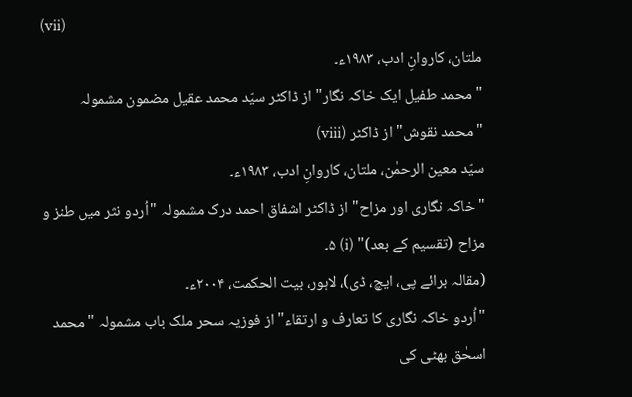(vii)
ملتان، کاروانِ ادب، ۱۹۸۳ء۔
"محمد طفیل ایک خاکہ نگار" از ڈاکٹر سیّد محمد عقیل مضمون مشمولہ "محمد نقوش" از ڈاکٹر (viii)
سیّد معین الرحمٰن، ملتان، کاروانِ ادب، ۱۹۸۳ء۔
"خاکہ نگاری اور مزاح" از ڈاکٹر اشفاق احمد درک مشمولہ "اُردو نثر میں طنز و مزاح (تقسیم کے بعد)" (i) ۵۔
(مقالہ برائے پی، ایچ، ڈی)، لاہور، بیت الحکمت، ۲۰۰۴ء۔
"اُردو خاکہ نگاری کا تعارف و ارتقاء" از فوزیہ سحر ملک باب مشمولہ "محمد اسحٰق بھٹی کی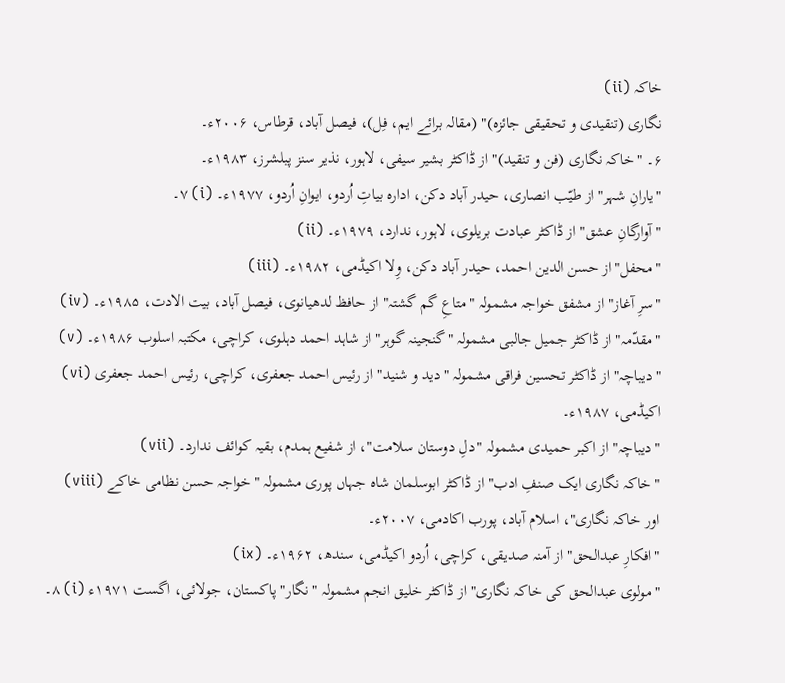خاکہ (ii)
نگاری (تنقیدی و تحقیقی جائزہ)" (مقالہ برائے ایم، فِل)، فیصل آباد، قرطاس، ۲۰۰۶ء۔
۶۔ "خاکہ نگاری (فن و تنقید)" از ڈاکٹر بشیر سیفی، لاہور، نذیر سنز پبلشرز، ۱۹۸۳ء۔
"یارانِ شہر" از طیّب انصاری، حیدر آباد دکن، ادارہ بیاتِ اُردو، ایوانِ اُردو، ۱۹۷۷ء۔ (i) ۷۔
"آوارگانِ عشق" از ڈاکٹر عبادت بریلوی، لاہور، ندارد، ۱۹۷۹ء۔ (ii)
"محفل"از حسن الدین احمد، حیدر آباد دکن، وِلا اکیڈمی، ۱۹۸۲ء۔ (iii)
"سرِ آغاز" از مشفق خواجہ مشمولہ "متاعِ گم گشتہ" از حافظ لدھیانوی، فیصل آباد، بیت الادت، ۱۹۸۵ء۔ (iv)
"مقدّمہ" از ڈاکٹر جمیل جالبی مشمولہ "گنجینہ گوہر" از شاہد احمد دہلوی، کراچی، مکتبہ اسلوب ۱۹۸۶ء۔ (v)
"دیباچہ" از ڈاکٹر تحسین فراقی مشمولہ "دید و شنید" از رئیس احمد جعفری، کراچی، رئیس احمد جعفری (vi)
اکیڈمی، ۱۹۸۷ء۔
"دیباچہ" از اکبر حمیدی مشمولہ "دلِ دوستان سلامت"، از شفیع ہمدم، بقیہ کوائف ندارد۔ (vii)
"خاکہ نگاری ایک صنفِ ادب" از ڈاکٹر ابوسلمان شاہ جہاں پوری مشمولہ "خواجہ حسن نظامی خاکے (viii)
اور خاکہ نگاری"، اسلام آباد، پورب اکادمی، ۲۰۰۷ء۔
"افکارِ عبدالحق" از آمنہ صدیقی، کراچی، اُردو اکیڈمی، سندھ، ۱۹۶۲ء۔ (ix)
"مولوی عبدالحق کی خاکہ نگاری" از ڈاکٹر خلیق انجم مشمولہ "نگار" پاکستان، جولائی، اگست ۱۹۷۱ء (i) ۸۔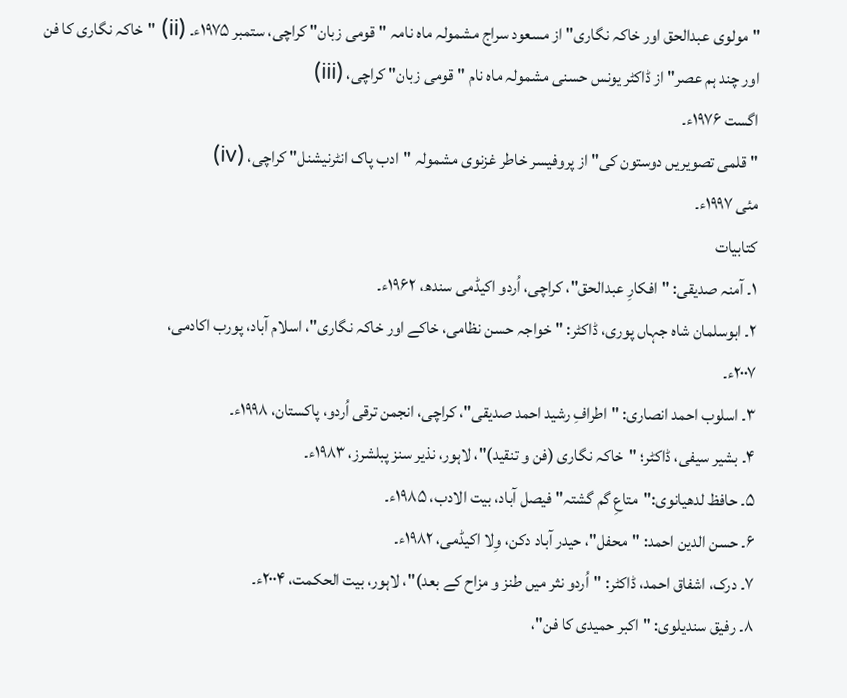"مولوی عبدالحق اور خاکہ نگاری" از مسعود سراج مشمولہ ماہ نامہ "قومی زبان" کراچی، ستمبر ۱۹۷۵ء۔ (ii) "خاکہ نگاری کا فن اور چند ہم عصر" از ڈاکٹر یونس حسنی مشمولہ ماہ نام "قومی زبان" کراچی، (iii)
اگست ۱۹۷۶ء۔
"قلمی تصویریں دوستون کی" از پروفیسر خاطر غزنوی مشمولہ "ادب پاک انٹرنیشنل" کراچی، (iv)
مئی ۱۹۹۷ء۔
کتابیات
۱۔ آمنہ صدیقی: "افکارِ عبدالحق"، کراچی، اُردو اکیڈمی سندھ، ۱۹۶۲ء۔
۲۔ ابوسلمان شاہ جہاں پوری، ڈاکٹر: "خواجہ حسن نظامی، خاکے اور خاکہ نگاری"، اسلام آباد، پورب اکادمی،
۲۰۰۷ء۔
۳۔ اسلوب احمد انصاری: "اطرافِ رشید احمد صدیقی"، کراچی، انجمن ترقی اُردو، پاکستان، ۱۹۹۸ء۔
۴۔ بشیر سیفی، ڈاکٹر؛ "خاکہ نگاری (فن و تنقید)"، لاہور، نذیر سنز پبلشرز، ۱۹۸۳ء۔
۵۔ حافظ لدھیانوی:"متاعِ گم گشتہ" فیصل آباد، بیت الادب، ۱۹۸۵ء۔
۶۔ حسن الدین احمد: "محفل"، حیدر آباد دکن، وِلا اکیڈمی، ۱۹۸۲ء۔
۷۔ درک، اشفاق احمد، ڈاکٹر: "اُردو نثر میں طنز و مزاح کے بعد)"، لاہور، بیت الحکمت، ۲۰۰۴ء۔
۸۔ رفیق سندیلوی: "اکبر حمیدی کا فن"،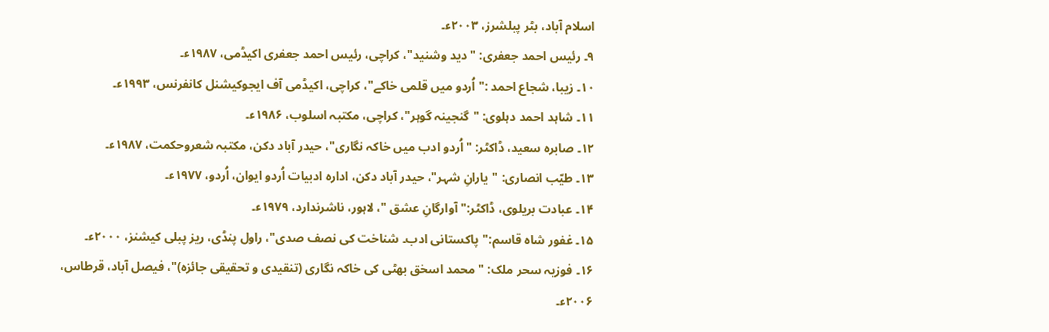اسلام آباد، بٹر پبلشرز، ۲۰۰۳ء۔
۹۔ رئیس احمد جعفری: "دید وشنید"، کراچی، رئیس احمد جعفری اکیڈمی، ۱۹۸۷ء۔
۱۰۔ زیبا، شجاع احمد :"اُردو میں قلمی خاکے"، کراچی، اکیڈمی آف ایجوکیشنل کانفرنس، ۱۹۹۳ء۔
۱۱۔ شاہد احمد دہلوی: "گنجینہ گوہر"، کراچی، مکتبہ اسلوب، ۱۹۸۶ء۔
۱۲۔ صابرہ سعید، ڈاکٹر: "اُردو ادب میں خاکہ نگاری"، حیدر آباد دکن، مکتبہ شعروحکمت، ۱۹۸۷ء۔
۱۳۔ طیّب انصاری: "یارانِ شہر"، حیدر آباد دکن، ادارہ ادبیات اُردو ایوان، اُردو، ۱۹۷۷ء۔
۱۴۔ عبادت بریلوی، ڈاکٹر:"آوارگانِ عشق "، لاہور، ناشرندارد، ۱۹۷۹ء۔
۱۵۔ غفور شاہ قاسم:"پاکستانی ادب۔ شناخت کی نصف صدی"، راول پنڈی، ریز پبلی کیشنز، ۲۰۰۰ء۔
۱۶۔ فوزیہ سحر ملک: "محمد اسحٰق بھٹی کی خاکہ نگاری (تنقیدی و تحقیقی جائزہ)"، فیصل آباد، قرطاس،
۲۰۰۶ء۔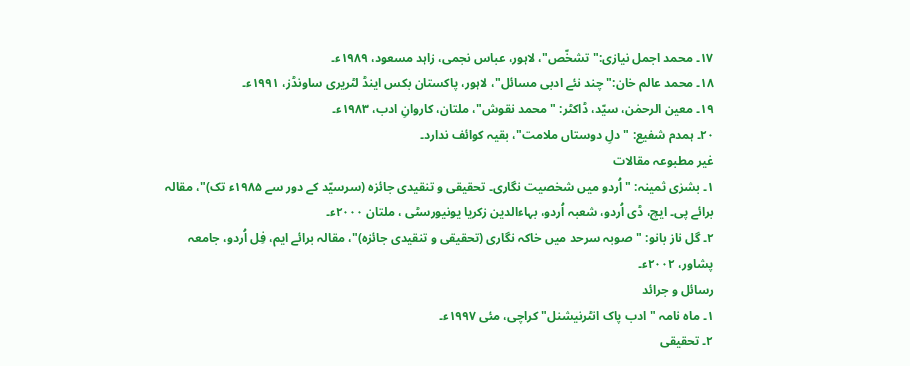۱۷۔ محمد اجمل نیازی:"تشخّص"، لاہور، عباس نجمی، زاہد مسعود، ۱۹۸۹ء۔
۱۸۔ محمد عالم خان:"چند نئے ادبی مسائل"، لاہور، پاکستان بکس اینڈ لٹریری ساونڈز، ۱۹۹۱ء۔
۱۹۔ معین الرحمٰن، سیّد، ڈاکٹر: "محمد نقوش"، ملتان، کاروانِ ادب، ۱۹۸۳ء۔
۲۰۔ ہمدم شفیع: "دلِ دوستاں ملامت"، بقیہ کوائف ندارد۔
غیر مطبوعہ مقالات
۱۔ بشرٰی ثمینہ: "اُردو میں شخصیت نگاری۔ تحقیقی و تنقیدی جائزہ (سرسیّد کے دور سے ۱۹۸۵ء تک)"، مقالہ
برائے پی۔ ایچ، ڈی اُردو، شعبہ اُردو، بہاءالدین زکریا یونیورسٹی ، ملتان ۲۰۰۰ء۔
۲۔ گل ناز بانو: "صوبہ سرحد میں خاکہ نگاری (تحقیقی و تنقیدی جائزہ)"، مقالہ برائے ایم، فِل اُردو، جامعہ
پشاور، ۲۰۰۲ء۔
رسائل و جرائد
۱۔ ماہ نامہ "ادب پاک انٹرنیشنل" کراچی، مئی ۱۹۹۷ء۔
۲۔ تحقیقی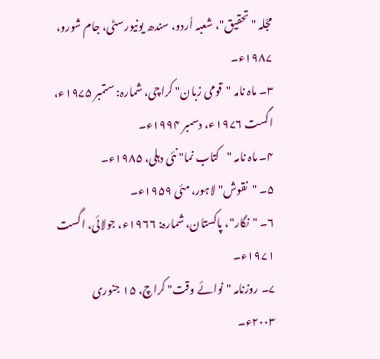مجّلہ "تحقیق"، شعبہ اُردو، سندھ یونیورسٹی، جام شورو، ۱۹۸۷ء۔
۳۔ ماہ نامہ "قومی زبان" کراچی، شمارہ: ستمبر ۱۹۷۵ء، اگست ۱۹۷۶ء، دسمبر ۱۹۹۴ء۔
۴۔ ماہ نامہ "کتاب نما" نئی دہلی، ۱۹۸۵ء۔
۵۔ "نقوش" لاہور، مئی ۱۹۵۹ء۔
۶۔ "نگار"، پاکستان، شمارہ: ۱۹۶۶ء، جولائی، اگست ۱۹۷۱ء۔
۷۔ روزنامہ "نوائے وقت" کراچ، ۱۵ جنوری ۲۰۰۳ء۔